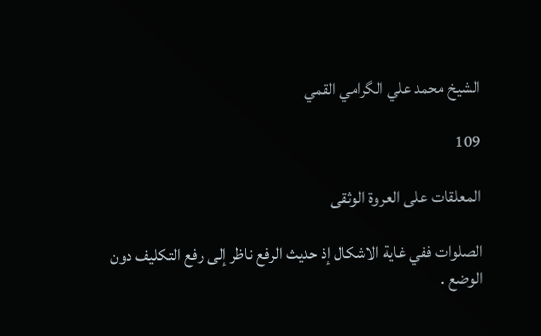الشيخ محمد علي الگرامي القمي

109

المعلقات على العروة الوثقى

الصلوات ففي غاية الاشكال إذ حديث الرفع ناظر إلى رفع التكليف دون الوضع .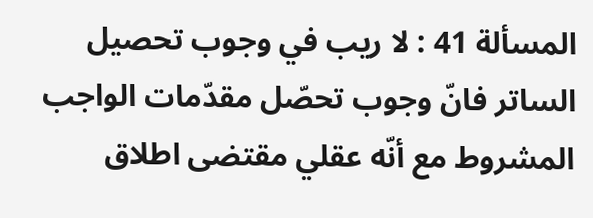المسألة 41 : لا ريب في وجوب تحصيل الساتر فانّ وجوب تحصّل مقدّمات الواجب المشروط مع أنّه عقلي مقتضى اطلاق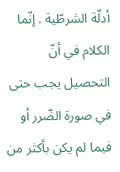أدلّة الشرطّية . إنّما الكلام في أنّ التحصيل يجب حتى في صورة الضّرر أو فيما لم يكن بأكثر من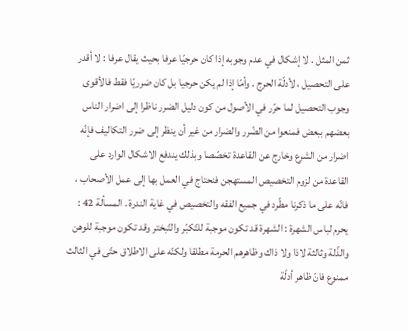ثمن المثل . لا إشكال في عدم وجوبه إذا كان حرجيّا عرفا بحيث يقال عرفا : لا أقدر على التحصيل ، لأدلّة الحرج . وأمّا إذا لم يكن حرجيا بل كان ضرريّا فقط فالأقوى وجوب التحصيل لما حرّر في الأصول من كون دليل الضرر ناظرا إلى اضرار الناس بعضهم ببعض فمنعوا من الضّرر والضرار من غير أن ينظر إلى ضرر التكاليف فإنّه اضرار من الشرع وخارج عن القاعدة تخصّصا وبذلك يندفع الاشكال الوارد على القاعدة من لزوم التخصيص المستهجن فنحتاج في العمل بها إلى عمل الأصحاب ، فانّه على ما ذكرنا مطّرد في جميع الفقه والتخصيص في غاية الندرة . المسألة 42 : يحرم لباس الشهرة : الشهرة قد تكون موجبة للتّكبّر والتّبختر وقد تكون موجبة للوهن والذّلة وثالثة لاذا ولا ذاك وظاهرهم الحرمة مطلقا ولكنّه على الاطلاق حتّى في الثالث ممنوع فانّ ظاهر أدلّة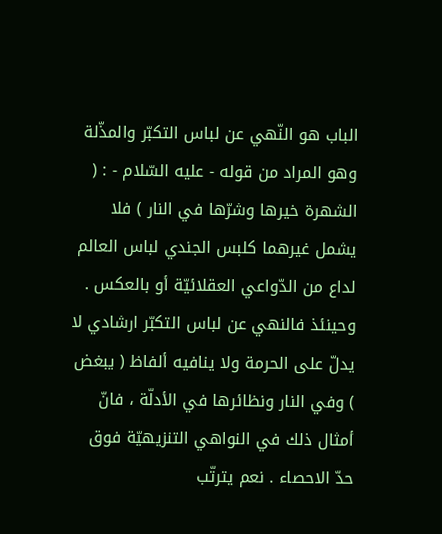الباب هو النّهي عن لباس التكبّر والمذّلة وهو المراد من قوله - عليه السّلام - : ( الشهرة خيرها وشرّها في النار ) فلا يشمل غيرهما كلبس الجندي لباس العالم لداع من الدّواعي العقلائيّة أو بالعكس . وحينئذ فالنهي عن لباس التكبّر ارشادي لا يدلّ على الحرمة ولا ينافيه ألفاظ ( يبغض ) وفي النار ونظائرها في الأدلّة ، فانّ أمثال ذلك في النواهي التنزيهيّة فوق حدّ الاحصاء . نعم يترتّب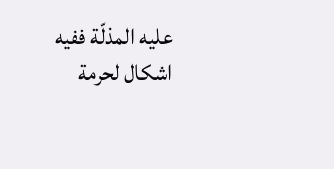عليه المذلّة ففيه اشكال لحرمة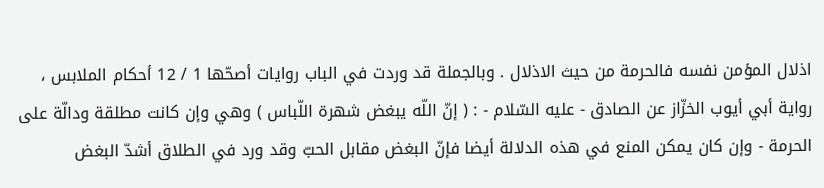اذلال المؤمن نفسه فالحرمة من حيث الاذلال . وبالجملة قد وردت في الباب روايات أصحّها 1 / 12 أحكام الملابس ، رواية أبي أيوب الخزّاز عن الصادق - عليه السّلام - : ( إنّ اللّه يبغض شهرة اللّباس ) وهي وإن كانت مطلقة ودالّة على الحرمة - وإن كان يمكن المنع في هذه الدلالة أيضا فإنّ البغض مقابل الحبّ وقد ورد في الطلاق أشدّ البغض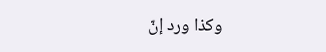وكذا ورد إنّ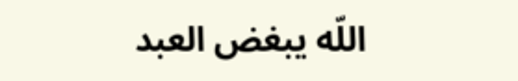اللّه يبغض العبد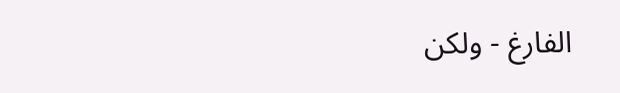الفارغ - ولكن